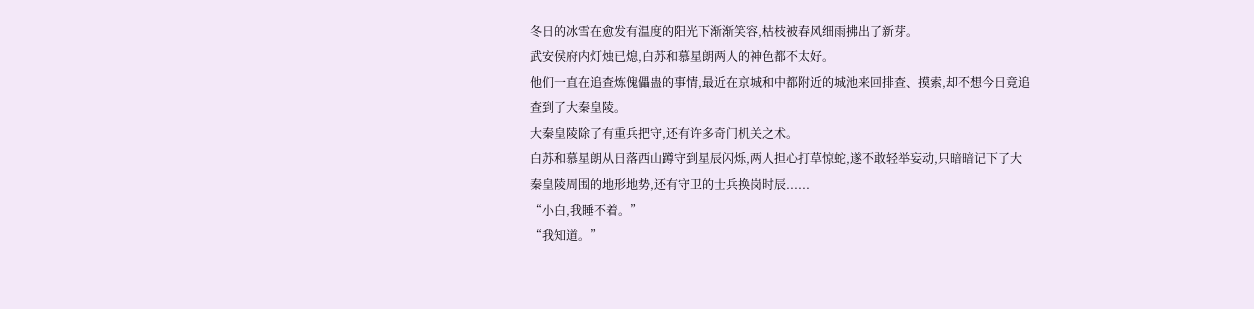冬日的冰雪在愈发有温度的阳光下渐渐笑容,枯枝被春风细雨拂出了新芽。
武安侯府内灯烛已熄,白苏和慕星朗两人的神色都不太好。
他们一直在追查炼傀儡蛊的事情,最近在京城和中都附近的城池来回排查、摸索,却不想今日竟追查到了大秦皇陵。
大秦皇陵除了有重兵把守,还有许多奇门机关之术。
白苏和慕星朗从日落西山蹲守到星辰闪烁,两人担心打草惊蛇,遂不敢轻举妄动,只暗暗记下了大秦皇陵周围的地形地势,还有守卫的士兵换岗时辰......
“小白,我睡不着。”
“我知道。”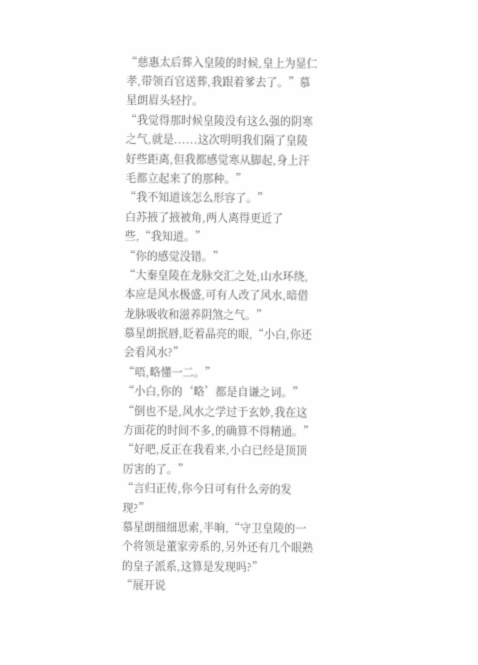“慈惠太后葬入皇陵的时候,皇上为显仁孝,带领百官送葬,我跟着爹去了。”慕星朗眉头轻拧。
“我觉得那时候皇陵没有这么强的阴寒之气,就是......这次明明我们隔了皇陵好些距离,但我都感觉寒从脚起,身上汗毛都立起来了的那种。”
“我不知道该怎么形容了。”
白苏掖了掖被角,两人离得更近了些,“我知道。”
“你的感觉没错。”
“大秦皇陵在龙脉交汇之处,山水环绕,本应是风水极盛,可有人改了风水,暗借龙脉吸收和滋养阴煞之气。”
慕星朗抿唇,眨着晶亮的眼,“小白,你还会看风水?”
“唔,略懂一二。”
“小白,你的‘略’都是自谦之词。”
“倒也不是,风水之学过于玄妙,我在这方面花的时间不多,的确算不得精通。”
“好吧,反正在我看来,小白已经是顶顶厉害的了。”
“言归正传,你今日可有什么旁的发现?”
慕星朗细细思索,半晌,“守卫皇陵的一个将领是董家旁系的,另外还有几个眼熟的皇子派系,这算是发现吗?”
“展开说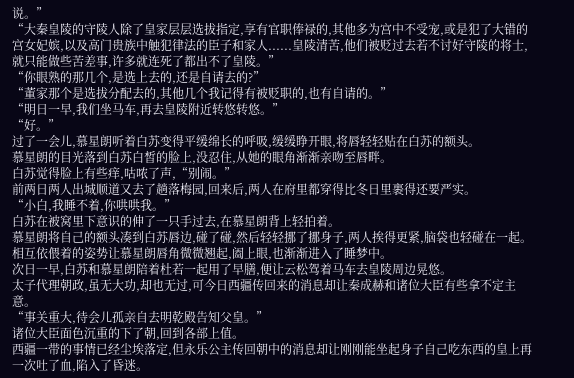说。”
“大秦皇陵的守陵人除了皇家层层选拔指定,享有官职俸禄的,其他多为宫中不受宠,或是犯了大错的宫女妃嫔,以及高门贵族中触犯律法的臣子和家人......皇陵清苦,他们被贬过去若不讨好守陵的将士,就只能做些苦差事,许多就连死了都出不了皇陵。”
“你眼熟的那几个,是选上去的,还是自请去的?”
“董家那个是选拔分配去的,其他几个我记得有被贬职的,也有自请的。”
“明日一早,我们坐马车,再去皇陵附近转悠转悠。”
“好。”
过了一会儿,慕星朗听着白苏变得平缓绵长的呼吸,缓缓睁开眼,将唇轻轻贴在白苏的额头。
慕星朗的目光落到白苏白皙的脸上,没忍住,从她的眼角渐渐亲吻至唇畔。
白苏觉得脸上有些痒,咕哝了声,“别闹。”
前两日两人出城顺道又去了趟落梅园,回来后,两人在府里都穿得比冬日里裹得还要严实。
“小白,我睡不着,你哄哄我。”
白苏在被窝里下意识的伸了一只手过去,在慕星朗背上轻拍着。
慕星朗将自己的额头凑到白苏唇边,碰了碰,然后轻轻挪了挪身子,两人挨得更紧,脑袋也轻碰在一起。
相互依偎着的姿势让慕星朗唇角微微翘起,阖上眼,也渐渐进入了睡梦中。
次日一早,白苏和慕星朗陪着杜若一起用了早膳,便让云松驾着马车去皇陵周边晃悠。
太子代理朝政,虽无大功,却也无过,可今日西疆传回来的消息却让秦成赫和诸位大臣有些拿不定主意。
“事关重大,待会儿孤亲自去明乾殿告知父皇。”
诸位大臣面色沉重的下了朝,回到各部上值。
西疆一带的事情已经尘埃落定,但永乐公主传回朝中的消息却让刚刚能坐起身子自己吃东西的皇上再一次吐了血,陷入了昏迷。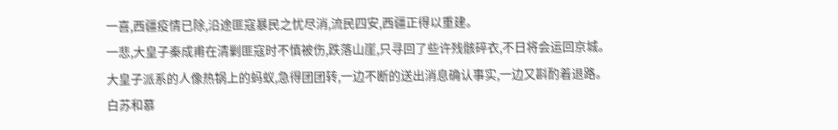一喜,西疆疫情已除,沿途匪寇暴民之忧尽消,流民四安,西疆正得以重建。
一悲,大皇子秦成甫在清剿匪寇时不慎被伤,跌落山崖,只寻回了些许残骸碎衣,不日将会运回京城。
大皇子派系的人像热锅上的蚂蚁,急得团团转,一边不断的送出消息确认事实,一边又斟酌着退路。
白苏和慕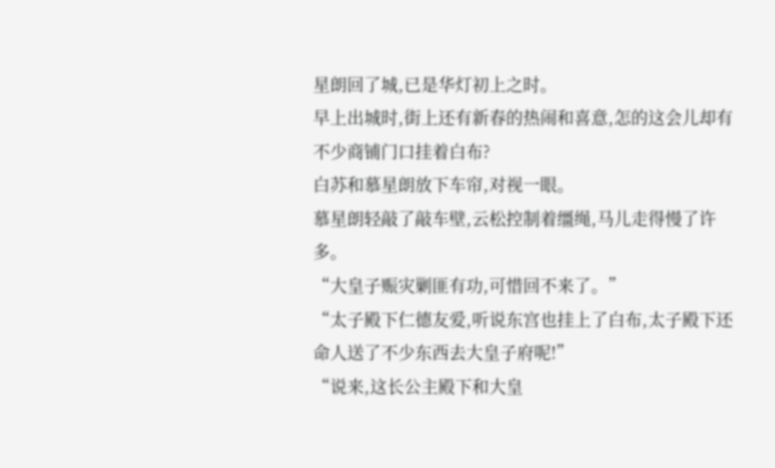星朗回了城,已是华灯初上之时。
早上出城时,街上还有新春的热闹和喜意,怎的这会儿却有不少商铺门口挂着白布?
白苏和慕星朗放下车帘,对视一眼。
慕星朗轻敲了敲车壁,云松控制着缰绳,马儿走得慢了许多。
“大皇子赈灾剿匪有功,可惜回不来了。”
“太子殿下仁德友爱,听说东宫也挂上了白布,太子殿下还命人送了不少东西去大皇子府呢!”
“说来,这长公主殿下和大皇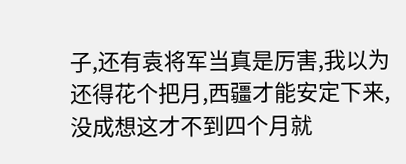子,还有袁将军当真是厉害,我以为还得花个把月,西疆才能安定下来,没成想这才不到四个月就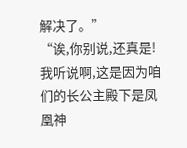解决了。”
“诶,你别说,还真是!我听说啊,这是因为咱们的长公主殿下是凤凰神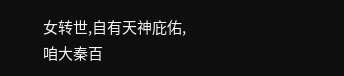女转世,自有天神庇佑,咱大秦百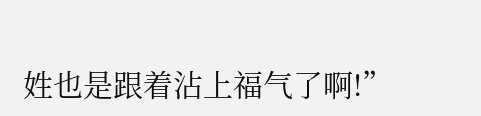姓也是跟着沾上福气了啊!”